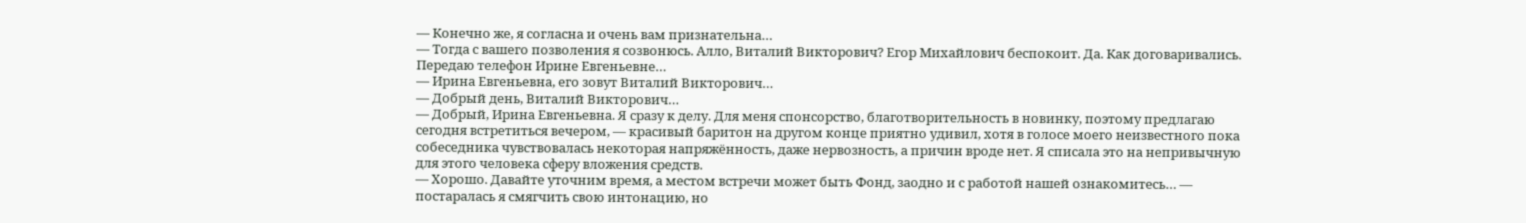— Конечно же, я согласна и очень вам признательна…
— Тогда с вашего позволения я созвонюсь. Алло, Виталий Викторович? Егор Михайлович беспокоит. Да. Как договаривались. Передаю телефон Ирине Евгеньевне…
— Ирина Евгеньевна, его зовут Виталий Викторович…
— Добрый день, Виталий Викторович…
— Добрый, Ирина Евгеньевна. Я сразу к делу. Для меня спонсорство, благотворительность в новинку, поэтому предлагаю сегодня встретиться вечером, — красивый баритон на другом конце приятно удивил, хотя в голосе моего неизвестного пока собеседника чувствовалась некоторая напряжённость, даже нервозность, а причин вроде нет. Я списала это на непривычную для этого человека сферу вложения средств.
— Хорошо. Давайте уточним время, а местом встречи может быть Фонд, заодно и с работой нашей ознакомитесь… — постаралась я смягчить свою интонацию, но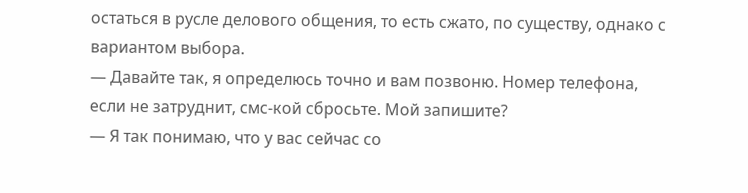остаться в русле делового общения, то есть сжато, по существу, однако с вариантом выбора.
— Давайте так, я определюсь точно и вам позвоню. Номер телефона, если не затруднит, смс-кой сбросьте. Мой запишите?
— Я так понимаю, что у вас сейчас со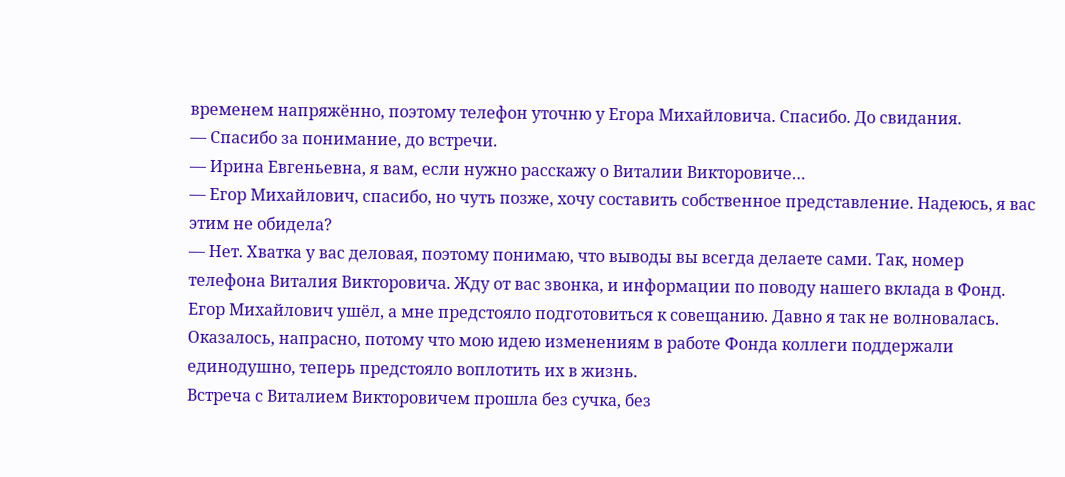временем напряжённо, поэтому телефон уточню у Егора Михайловича. Спасибо. До свидания.
— Спасибо за понимание, до встречи.
— Ирина Евгеньевна, я вам, если нужно расскажу о Виталии Викторовиче…
— Егор Михайлович, спасибо, но чуть позже, хочу составить собственное представление. Надеюсь, я вас этим не обидела?
— Нет. Хватка у вас деловая, поэтому понимаю, что выводы вы всегда делаете сами. Так, номер телефона Виталия Викторовича. Жду от вас звонка, и информации по поводу нашего вклада в Фонд.
Егор Михайлович ушёл, а мне предстояло подготовиться к совещанию. Давно я так не волновалась. Оказалось, напрасно, потому что мою идею изменениям в работе Фонда коллеги поддержали единодушно, теперь предстояло воплотить их в жизнь.
Встреча с Виталием Викторовичем прошла без сучка, без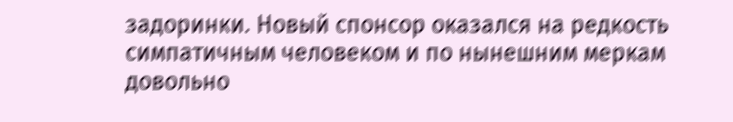задоринки. Новый спонсор оказался на редкость симпатичным человеком и по нынешним меркам довольно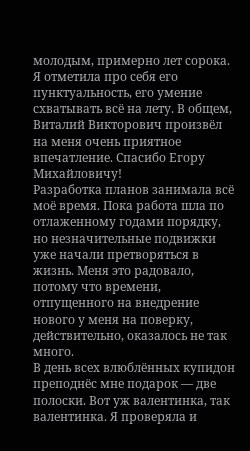молодым, примерно лет сорока. Я отметила про себя его пунктуальность, его умение схватывать всё на лету. В общем, Виталий Викторович произвёл на меня очень приятное впечатление. Спасибо Егору Михайловичу!
Разработка планов занимала всё моё время. Пока работа шла по отлаженному годами порядку, но незначительные подвижки уже начали претворяться в жизнь. Меня это радовало, потому что времени, отпущенного на внедрение нового у меня на поверку, действительно, оказалось не так много.
В день всех влюблённых купидон преподнёс мне подарок — две полоски. Вот уж валентинка, так валентинка. Я проверяла и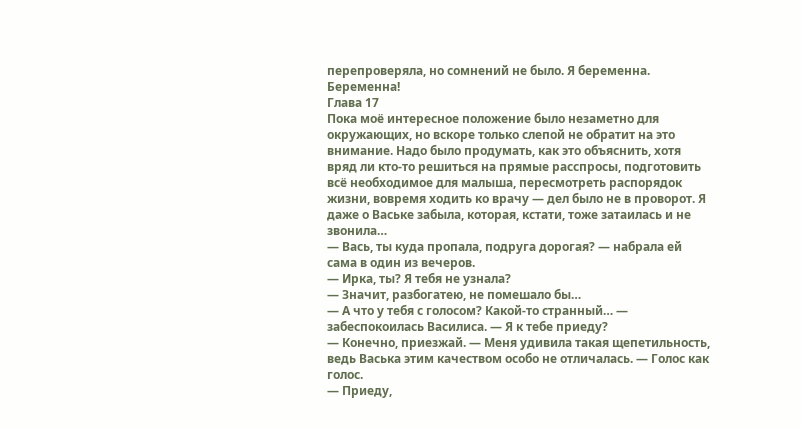перепроверяла, но сомнений не было. Я беременна. Беременна!
Глава 17
Пока моё интересное положение было незаметно для окружающих, но вскоре только слепой не обратит на это внимание. Надо было продумать, как это объяснить, хотя вряд ли кто-то решиться на прямые расспросы, подготовить всё необходимое для малыша, пересмотреть распорядок жизни, вовремя ходить ко врачу — дел было не в проворот. Я даже о Ваське забыла, которая, кстати, тоже затаилась и не звонила…
— Вась, ты куда пропала, подруга дорогая? — набрала ей сама в один из вечеров.
— Ирка, ты? Я тебя не узнала?
— Значит, разбогатею, не помешало бы…
— А что у тебя с голосом? Какой-то странный… — забеспокоилась Василиса. — Я к тебе приеду?
— Конечно, приезжай. — Меня удивила такая щепетильность, ведь Васька этим качеством особо не отличалась. — Голос как голос.
— Приеду,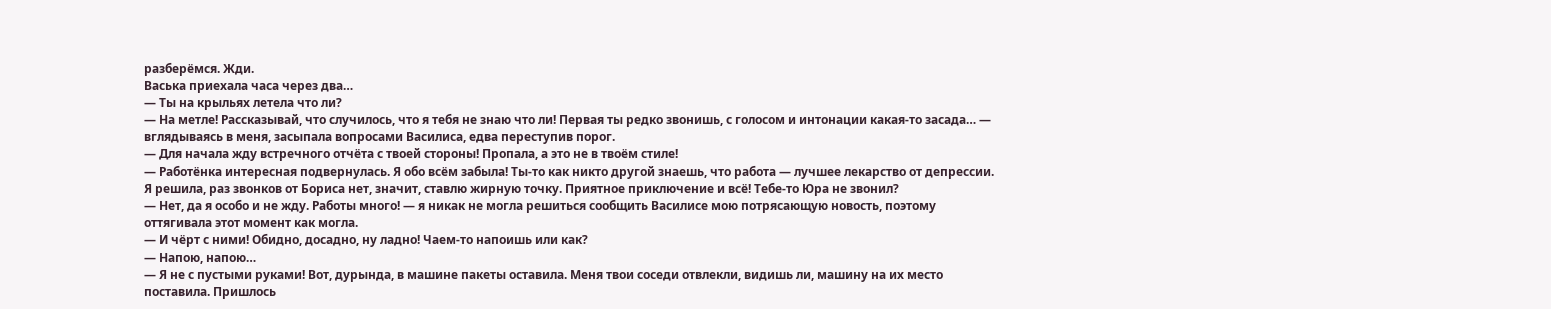разберёмся. Жди.
Васька приехала часа через два…
— Ты на крыльях летела что ли?
— На метле! Рассказывай, что случилось, что я тебя не знаю что ли! Первая ты редко звонишь, с голосом и интонации какая-то засада… — вглядываясь в меня, засыпала вопросами Василиса, едва переступив порог.
— Для начала жду встречного отчёта с твоей стороны! Пропала, а это не в твоём стиле!
— Работёнка интересная подвернулась. Я обо всём забыла! Ты-то как никто другой знаешь, что работа — лучшее лекарство от депрессии. Я решила, раз звонков от Бориса нет, значит, ставлю жирную точку. Приятное приключение и всё! Тебе-то Юра не звонил?
— Нет, да я особо и не жду. Работы много! — я никак не могла решиться сообщить Василисе мою потрясающую новость, поэтому оттягивала этот момент как могла.
— И чёрт с ними! Обидно, досадно, ну ладно! Чаем-то напоишь или как?
— Напою, напою…
— Я не с пустыми руками! Вот, дурында, в машине пакеты оставила. Меня твои соседи отвлекли, видишь ли, машину на их место поставила. Пришлось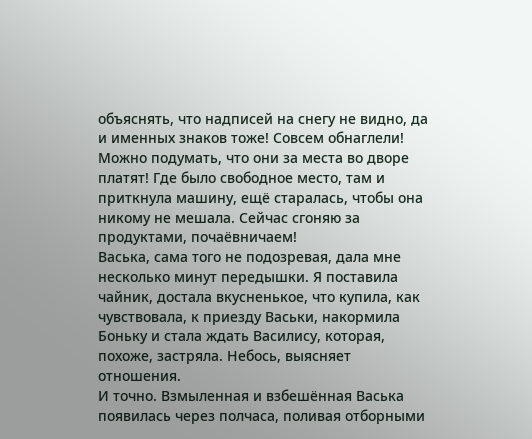объяснять, что надписей на снегу не видно, да и именных знаков тоже! Совсем обнаглели! Можно подумать, что они за места во дворе платят! Где было свободное место, там и приткнула машину, ещё старалась, чтобы она никому не мешала. Сейчас сгоняю за продуктами, почаёвничаем!
Васька, сама того не подозревая, дала мне несколько минут передышки. Я поставила чайник, достала вкусненькое, что купила, как чувствовала, к приезду Васьки, накормила Боньку и стала ждать Василису, которая, похоже, застряла. Небось, выясняет отношения.
И точно. Взмыленная и взбешённая Васька появилась через полчаса, поливая отборными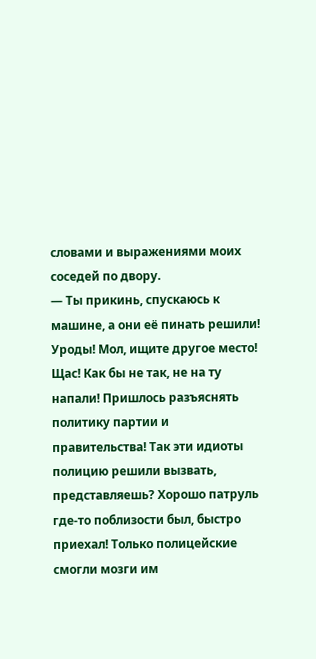словами и выражениями моих соседей по двору.
— Ты прикинь, спускаюсь к машине, а они её пинать решили! Уроды! Мол, ищите другое место! Щас! Как бы не так, не на ту напали! Пришлось разъяснять политику партии и правительства! Так эти идиоты полицию решили вызвать, представляешь? Хорошо патруль где-то поблизости был, быстро приехал! Только полицейские смогли мозги им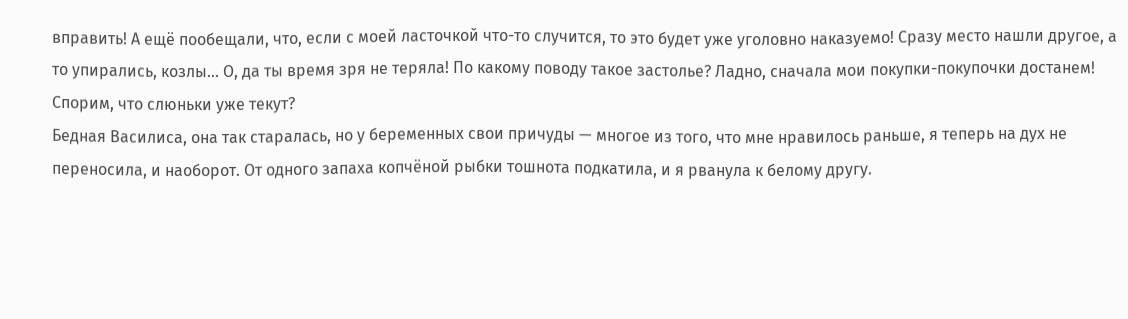вправить! А ещё пообещали, что, если с моей ласточкой что-то случится, то это будет уже уголовно наказуемо! Сразу место нашли другое, а то упирались, козлы… О, да ты время зря не теряла! По какому поводу такое застолье? Ладно, сначала мои покупки-покупочки достанем! Спорим, что слюньки уже текут?
Бедная Василиса, она так старалась, но у беременных свои причуды — многое из того, что мне нравилось раньше, я теперь на дух не переносила, и наоборот. От одного запаха копчёной рыбки тошнота подкатила, и я рванула к белому другу.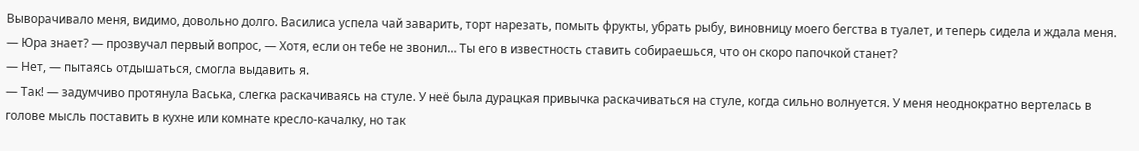Выворачивало меня, видимо, довольно долго. Василиса успела чай заварить, торт нарезать, помыть фрукты, убрать рыбу, виновницу моего бегства в туалет, и теперь сидела и ждала меня.
— Юра знает? — прозвучал первый вопрос, — Хотя, если он тебе не звонил… Ты его в известность ставить собираешься, что он скоро папочкой станет?
— Нет, — пытаясь отдышаться, смогла выдавить я.
— Так! — задумчиво протянула Васька, слегка раскачиваясь на стуле. У неё была дурацкая привычка раскачиваться на стуле, когда сильно волнуется. У меня неоднократно вертелась в голове мысль поставить в кухне или комнате кресло-качалку, но так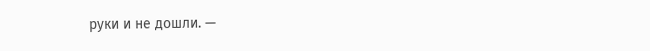руки и не дошли. —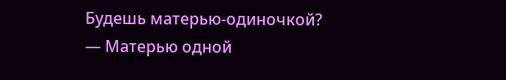Будешь матерью-одиночкой?
— Матерью одной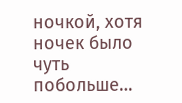ночкой, хотя ночек было чуть побольше…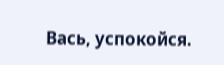Вась, успокойся.